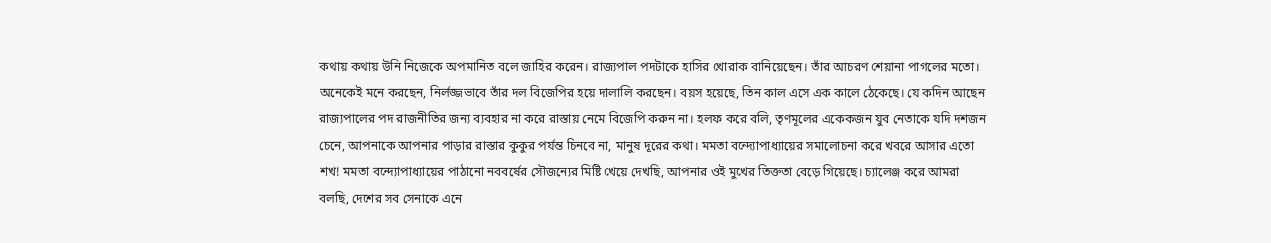কথায় কথায় উনি নিজেকে অপমানিত বলে জাহির করেন। রাজ্যপাল পদটাকে হাসির খোরাক বানিয়েছেন। তাঁর আচরণ শেয়ানা পাগলের মতো। অনেকেই মনে করছেন, নির্লজ্জভাবে তাঁর দল বিজেপির হয়ে দালালি করছেন। বয়স হয়েছে, তিন কাল এসে এক কালে ঠেকেছে। যে কদিন আছেন রাজ্যপালের পদ রাজনীতির জন্য ব্যবহার না করে রাস্তায় নেমে বিজেপি করুন না। হলফ করে বলি, তৃণমূলের একেকজন যুব নেতাকে যদি দশজন চেনে, আপনাকে আপনার পাড়ার রাস্তার কুকুর পর্যন্ত চিনবে না, মানুষ দূরের কথা। মমতা বন্দ্যোপাধ্যায়ের সমালোচনা করে খবরে আসার এতো শখ! মমতা বন্দ্যোপাধ্যায়ের পাঠানো নববর্ষের সৌজন্যের মিষ্টি খেয়ে দেখছি, আপনার ওই মুখের তিক্ততা বেড়ে গিয়েছে। চ্যালেঞ্জ করে আমরা বলছি, দেশের সব সেনাকে এনে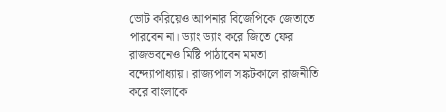ভোট করিয়েও আপনার বিজেপিকে জেতাতে পারবেন না। ড্যাং ড্যাং করে জিতে ফের রাজভবনেও মিষ্টি পাঠাবেন মমতা বন্দ্যোপাধ্যায়। রাজ্যপাল সঙ্কটকালে রাজনীতি করে বাংলাকে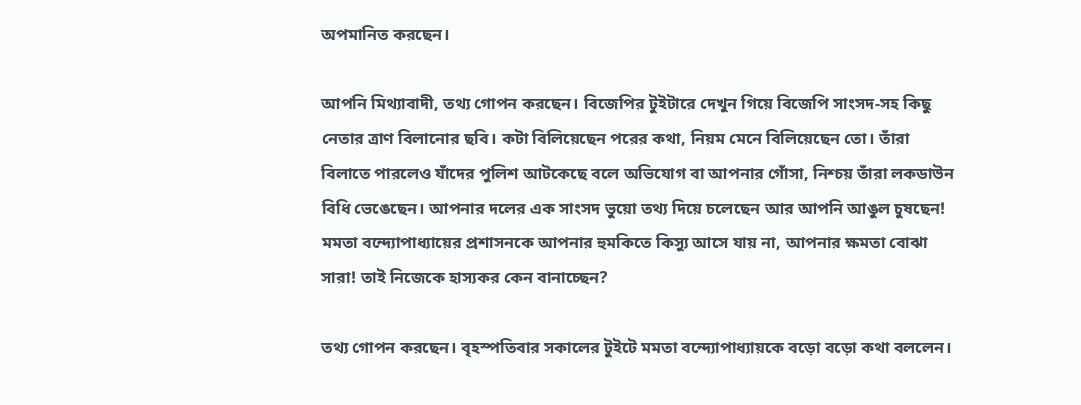অপমানিত করছেন।

আপনি মিথ্যাবাদী, তথ্য গোপন করছেন। বিজেপির টুইটারে দেখুন গিয়ে বিজেপি সাংসদ-সহ কিছু নেতার ত্রাণ বিলানোর ছবি। কটা বিলিয়েছেন পরের কথা, নিয়ম মেনে বিলিয়েছেন তো। তাঁরা বিলাতে পারলেও যাঁদের পুলিশ আটকেছে বলে অভিযোগ বা আপনার গোঁসা, নিশ্চয় তাঁরা লকডাউন বিধি ভেঙেছেন। আপনার দলের এক সাংসদ ভুয়ো তথ্য দিয়ে চলেছেন আর আপনি আঙুল চুষছেন! মমতা বন্দ্যোপাধ্যায়ের প্রশাসনকে আপনার হুমকিতে কিস্যু আসে যায় না, আপনার ক্ষমতা বোঝা সারা! তাই নিজেকে হাস্যকর কেন বানাচ্ছেন?

তথ্য গোপন করছেন। বৃহস্পতিবার সকালের টুইটে মমতা বন্দ্যোপাধ্যায়কে বড়ো বড়ো কথা বললেন।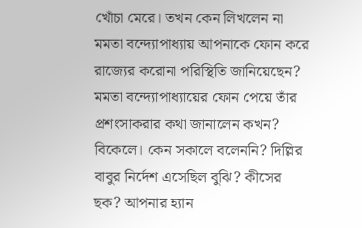খোঁচা মেরে। তখন কেন লিখলেন না মমতা বন্দ্যোপাধ্যায় আপনাকে ফোন করে রাজ্যের করোনা পরিস্থিতি জানিয়েছেন? মমতা বন্দ্যোপাধ্যায়ের ফোন পেয়ে তাঁর প্রশংসাকরার কথা জানালেন কখন? বিকেলে। কেন সকালে বলেননি? দিল্লির বাবুর নির্দেশ এসেছিল বুঝি? কীসের ছক? আপনার হ্যান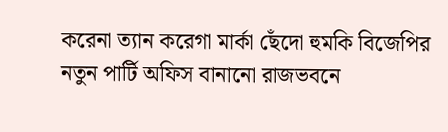করেনা ত্যান করেগা মার্কা ছেঁদো হুমকি বিজেপির নতুন পার্টি অফিস বানানো রাজভবনে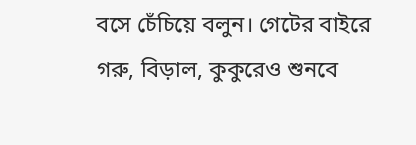বসে চেঁচিয়ে বলুন। গেটের বাইরে গরু, বিড়াল, কুকুরেও শুনবে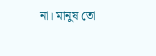না। মানুষ তো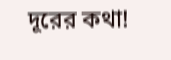দূরের কথা!